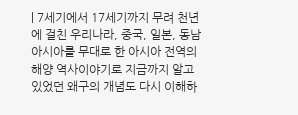| 7세기에서 17세기까지 무려 천년에 걸친 우리나라, 중국, 일본, 동남아시아를 무대로 한 아시아 전역의해양 역사이야기로 지금까지 알고 있었던 왜구의 개념도 다시 이해하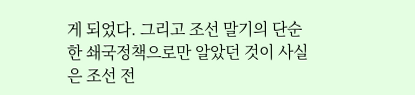게 되었다. 그리고 조선 말기의 단순한 쇄국정책으로만 알았던 것이 사실은 조선 전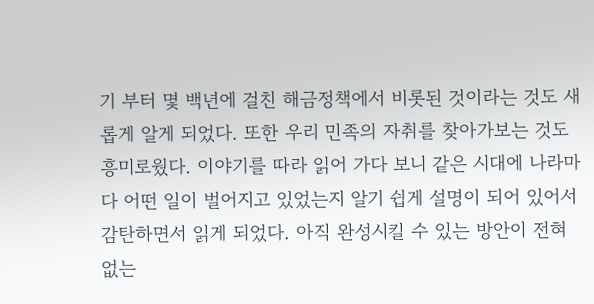기 부터 몇 백년에 걸친 해금정책에서 비롯된 것이라는 것도 새롭게 알게 되었다. 또한 우리 민족의 자취를 찾아가보는 것도 흥미로웠다. 이야기를 따라 읽어 가다 보니 같은 시대에 나라마다 어떤 일이 벌어지고 있었는지 알기 쉽게 설명이 되어 있어서 감탄하면서 읽게 되었다. 아직 완성시킬 수 있는 방안이 전혀 없는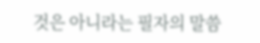것은 아니라는 필자의 말씀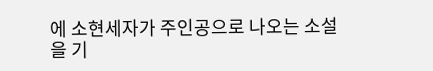에 소현세자가 주인공으로 나오는 소설을 기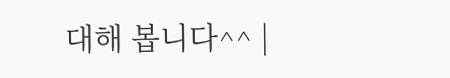대해 봅니다^^ |